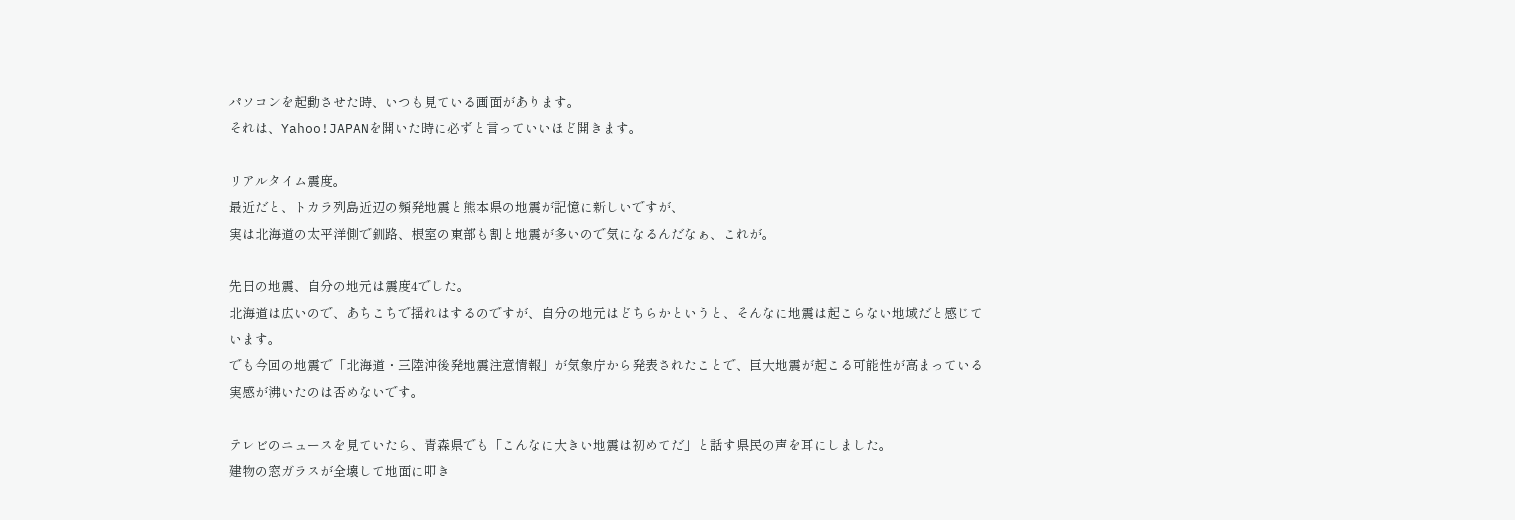パソコンを起動させた時、いつも見ている画面があります。
それは、Yahoo!JAPANを開いた時に必ずと言っていいほど開きます。

リアルタイム震度。
最近だと、トカラ列島近辺の頻発地震と熊本県の地震が記憶に新しいですが、
実は北海道の太平洋側で釧路、根室の東部も割と地震が多いので気になるんだなぁ、これが。

先日の地震、自分の地元は震度4でした。
北海道は広いので、あちこちで揺れはするのですが、自分の地元はどちらかというと、そんなに地震は起こらない地域だと感じています。
でも今回の地震で「北海道・三陸沖後発地震注意情報」が気象庁から発表されたことで、巨大地震が起こる可能性が高まっている実感が沸いたのは否めないです。

テレビのニュースを見ていたら、青森県でも「こんなに大きい地震は初めてだ」と話す県民の声を耳にしました。
建物の窓ガラスが全壊して地面に叩き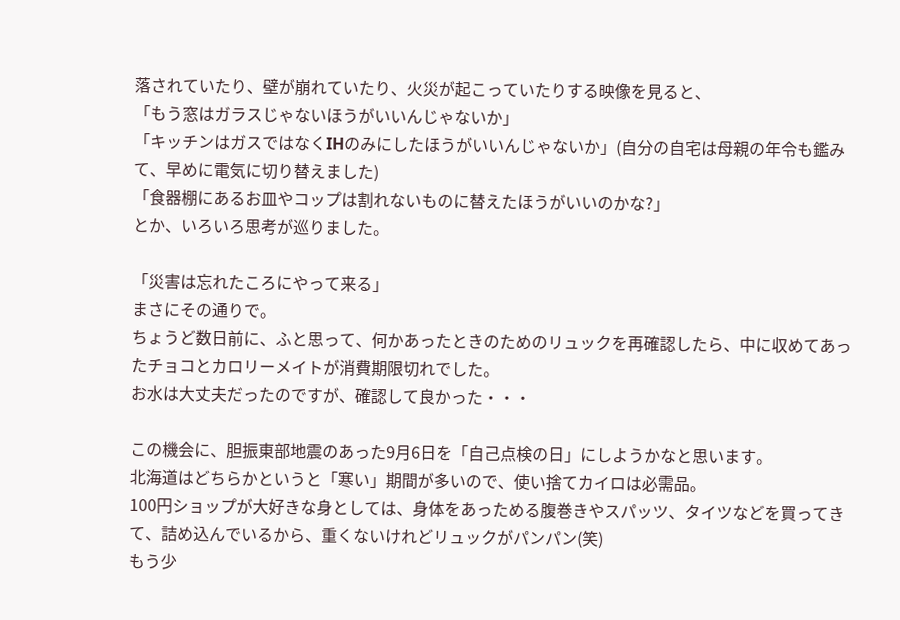落されていたり、壁が崩れていたり、火災が起こっていたりする映像を見ると、
「もう窓はガラスじゃないほうがいいんじゃないか」
「キッチンはガスではなくIHのみにしたほうがいいんじゃないか」(自分の自宅は母親の年令も鑑みて、早めに電気に切り替えました)
「食器棚にあるお皿やコップは割れないものに替えたほうがいいのかな?」
とか、いろいろ思考が巡りました。

「災害は忘れたころにやって来る」
まさにその通りで。
ちょうど数日前に、ふと思って、何かあったときのためのリュックを再確認したら、中に収めてあったチョコとカロリーメイトが消費期限切れでした。
お水は大丈夫だったのですが、確認して良かった・・・

この機会に、胆振東部地震のあった9月6日を「自己点検の日」にしようかなと思います。
北海道はどちらかというと「寒い」期間が多いので、使い捨てカイロは必需品。
100円ショップが大好きな身としては、身体をあっためる腹巻きやスパッツ、タイツなどを買ってきて、詰め込んでいるから、重くないけれどリュックがパンパン(笑)
もう少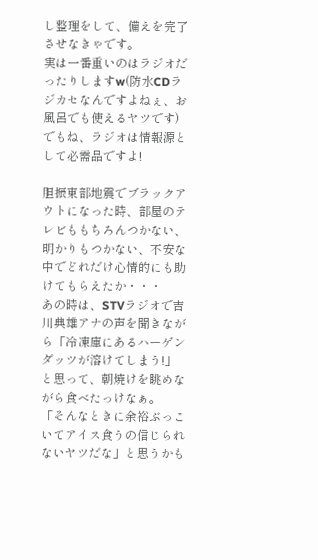し整理をして、備えを完了させなきゃです。
実は一番重いのはラジオだったりしますw(防水CDラジカセなんですよねぇ、お風呂でも使えるヤツです)
でもね、ラジオは情報源として必需品ですよ!

胆振東部地震でブラックアウトになった時、部屋のテレビももちろんつかない、明かりもつかない、不安な中でどれだけ心情的にも助けてもらえたか・・・
あの時は、STVラジオで吉川典雄アナの声を聞きながら「冷凍庫にあるハーゲンダッツが溶けてしまう!」と思って、朝焼けを眺めながら食べたっけなぁ。
「そんなときに余裕ぶっこいてアイス食うの信じられないヤツだな」と思うかも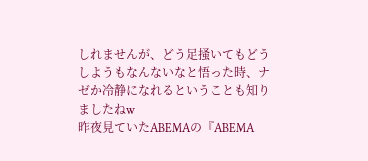しれませんが、どう足掻いてもどうしようもなんないなと悟った時、ナゼか冷静になれるということも知りましたねw
昨夜見ていたABEMAの『ABEMA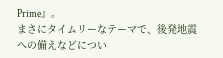Prime』。
まさにタイムリーなテーマで、後発地震への備えなどについ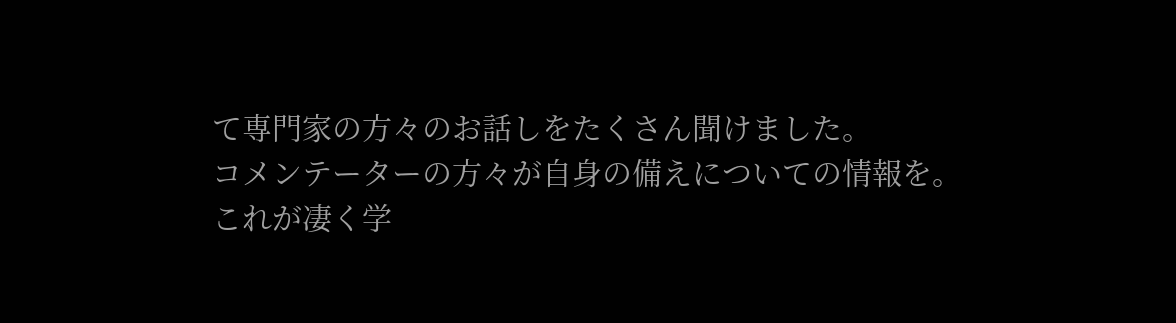て専門家の方々のお話しをたくさん聞けました。
コメンテーターの方々が自身の備えについての情報を。
これが凄く学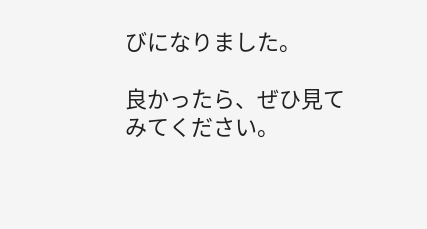びになりました。

良かったら、ぜひ見てみてください。